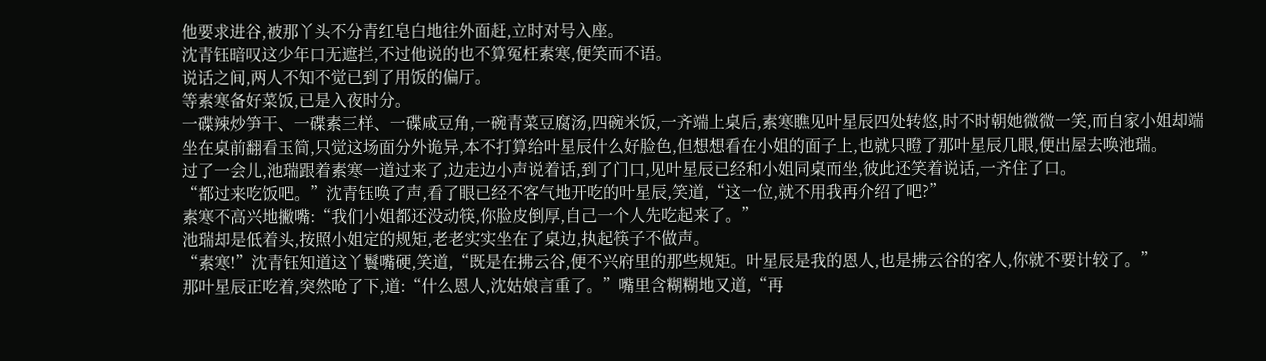他要求进谷,被那丫头不分青红皂白地往外面赶,立时对号入座。
沈青钰暗叹这少年口无遮拦,不过他说的也不算冤枉素寒,便笑而不语。
说话之间,两人不知不觉已到了用饭的偏厅。
等素寒备好菜饭,已是入夜时分。
一碟辣炒笋干、一碟素三样、一碟咸豆角,一碗青菜豆腐汤,四碗米饭,一齐端上桌后,素寒瞧见叶星辰四处转悠,时不时朝她微微一笑,而自家小姐却端坐在桌前翻看玉简,只觉这场面分外诡异,本不打算给叶星辰什么好脸色,但想想看在小姐的面子上,也就只瞪了那叶星辰几眼,便出屋去唤池瑞。
过了一会儿,池瑞跟着素寒一道过来了,边走边小声说着话,到了门口,见叶星辰已经和小姐同桌而坐,彼此还笑着说话,一齐住了口。
“都过来吃饭吧。”沈青钰唤了声,看了眼已经不客气地开吃的叶星辰,笑道,“这一位,就不用我再介绍了吧?”
素寒不高兴地撇嘴:“我们小姐都还没动筷,你脸皮倒厚,自己一个人先吃起来了。”
池瑞却是低着头,按照小姐定的规矩,老老实实坐在了桌边,执起筷子不做声。
“素寒!”沈青钰知道这丫鬟嘴硬,笑道,“既是在拂云谷,便不兴府里的那些规矩。叶星辰是我的恩人,也是拂云谷的客人,你就不要计较了。”
那叶星辰正吃着,突然呛了下,道:“什么恩人,沈姑娘言重了。”嘴里含糊糊地又道,“再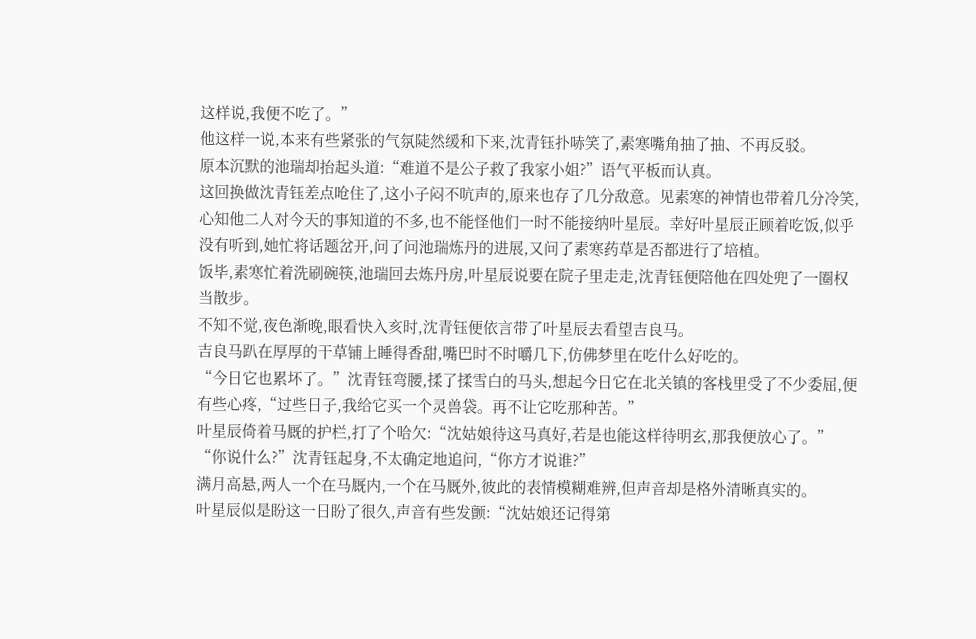这样说,我便不吃了。”
他这样一说,本来有些紧张的气氛陡然缓和下来,沈青钰扑哧笑了,素寒嘴角抽了抽、不再反驳。
原本沉默的池瑞却抬起头道:“难道不是公子救了我家小姐?”语气平板而认真。
这回换做沈青钰差点呛住了,这小子闷不吭声的,原来也存了几分敌意。见素寒的神情也带着几分冷笑,心知他二人对今天的事知道的不多,也不能怪他们一时不能接纳叶星辰。幸好叶星辰正顾着吃饭,似乎没有听到,她忙将话题岔开,问了问池瑞炼丹的进展,又问了素寒药草是否都进行了培植。
饭毕,素寒忙着洗刷碗筷,池瑞回去炼丹房,叶星辰说要在院子里走走,沈青钰便陪他在四处兜了一圈权当散步。
不知不觉,夜色渐晚,眼看快入亥时,沈青钰便依言带了叶星辰去看望吉良马。
吉良马趴在厚厚的干草铺上睡得香甜,嘴巴时不时嚼几下,仿佛梦里在吃什么好吃的。
“今日它也累坏了。”沈青钰弯腰,揉了揉雪白的马头,想起今日它在北关镇的客栈里受了不少委屈,便有些心疼,“过些日子,我给它买一个灵兽袋。再不让它吃那种苦。”
叶星辰倚着马厩的护栏,打了个哈欠:“沈姑娘待这马真好,若是也能这样待明玄,那我便放心了。”
“你说什么?”沈青钰起身,不太确定地追问,“你方才说谁?”
满月高悬,两人一个在马厩内,一个在马厩外,彼此的表情模糊难辨,但声音却是格外清晰真实的。
叶星辰似是盼这一日盼了很久,声音有些发颤:“沈姑娘还记得第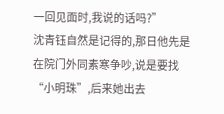一回见面时,我说的话吗?”
沈青钰自然是记得的,那日他先是在院门外同素寒争吵,说是要找“小明珠”,后来她出去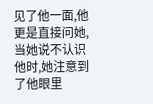见了他一面,他更是直接问她,当她说不认识他时,她注意到了他眼里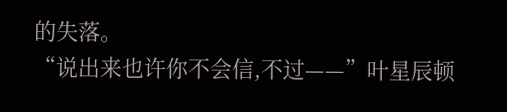的失落。
“说出来也许你不会信,不过——”叶星辰顿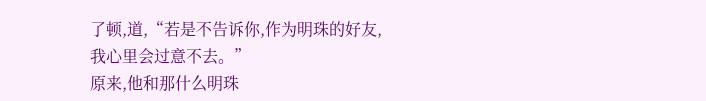了顿,道,“若是不告诉你,作为明珠的好友,我心里会过意不去。”
原来,他和那什么明珠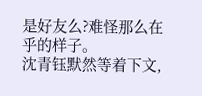是好友么?难怪那么在乎的样子。
沈青钰默然等着下文,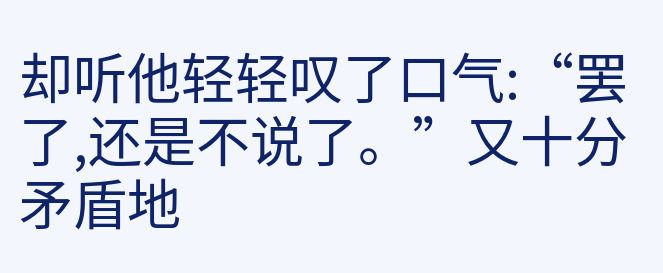却听他轻轻叹了口气:“罢了,还是不说了。”又十分矛盾地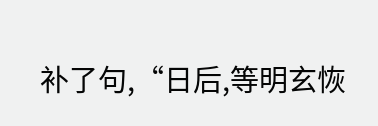补了句,“日后,等明玄恢